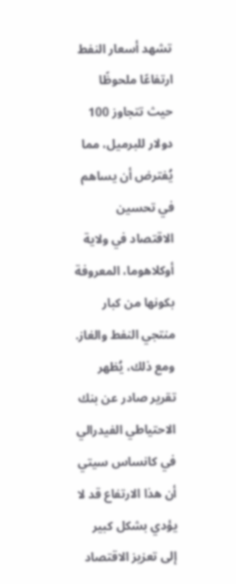تشهد أسعار النفط ارتفاعًا ملحوظًا حيث تتجاوز 100 دولار للبرميل، مما يُفترض أن يساهم في تحسين الاقتصاد في ولاية أوكلاهوما، المعروفة بكونها من كبار منتجي النفط والغاز. ومع ذلك، يُظهر تقرير صادر عن بنك الاحتياطي الفيدرالي في كانساس سيتي أن هذا الارتفاع قد لا يؤدي بشكل كبير إلى تعزيز الاقتصاد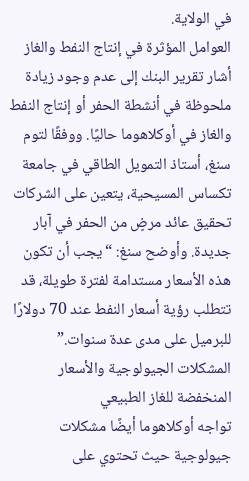في الولاية.
العوامل المؤثرة في إنتاج النفط والغاز
أشار تقرير البنك إلى عدم وجود زيادة ملحوظة في أنشطة الحفر أو إنتاج النفط والغاز في أوكلاهوما حاليًا. ووفقًا لتوم سنغ، أستاذ التمويل الطاقي في جامعة تكساس المسيحية، يتعين على الشركات تحقيق عائد مرضٍ من الحفر في آبار جديدة. وأوضح سنغ: “يجب أن تكون هذه الأسعار مستدامة لفترة طويلة، قد تتطلب رؤية أسعار النفط عند 70 دولارًا للبرميل على مدى عدة سنوات.”
المشكلات الجيولوجية والأسعار المنخفضة للغاز الطبيعي
تواجه أوكلاهوما أيضًا مشكلات جيولوجية حيث تحتوي على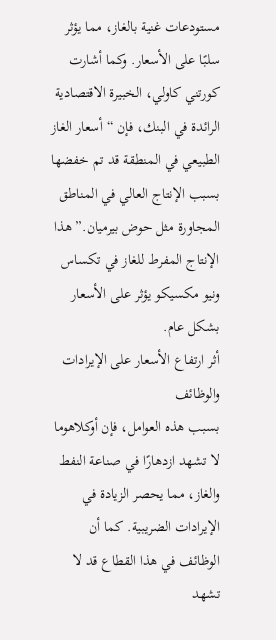مستودعات غنية بالغاز، مما يؤثر سلبًا على الأسعار. وكما أشارت كورتني كاولي، الخبيرة الاقتصادية الرائدة في البنك، فإن “أسعار الغاز الطبيعي في المنطقة قد تم خفضها بسبب الإنتاج العالي في المناطق المجاورة مثل حوض بيرميان.” هذا الإنتاج المفرط للغاز في تكساس ونيو مكسيكو يؤثر على الأسعار بشكل عام.
أثر ارتفاع الأسعار على الإيرادات والوظائف
بسبب هذه العوامل، فإن أوكلاهوما لا تشهد ازدهارًا في صناعة النفط والغاز، مما يحصر الزيادة في الإيرادات الضريبية. كما أن الوظائف في هذا القطاع قد لا تشهد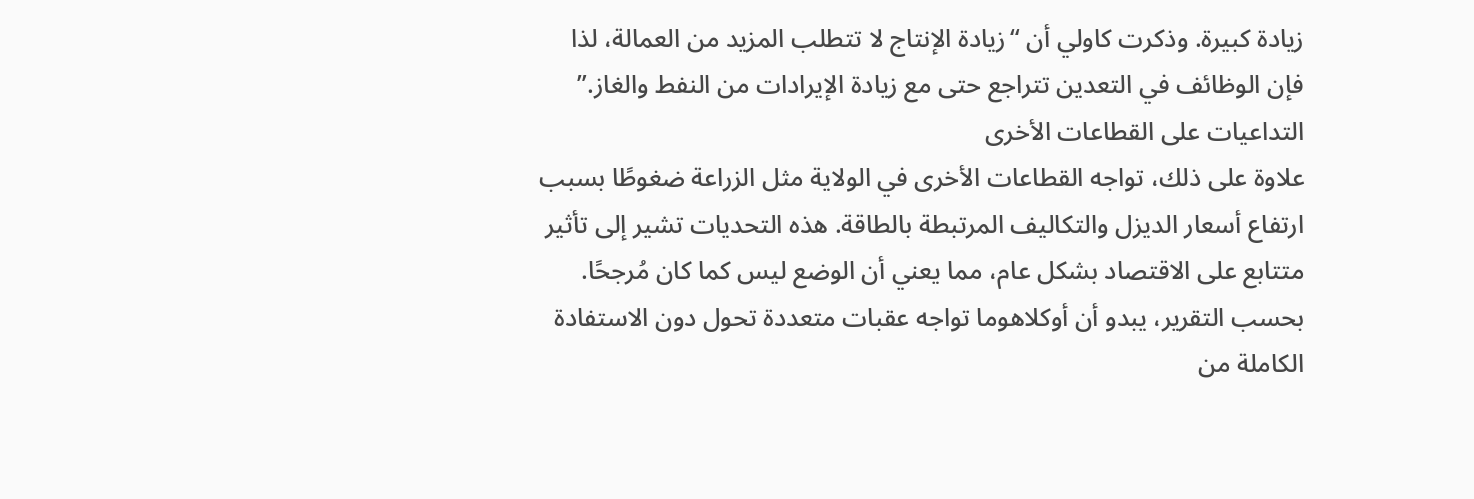زيادة كبيرة. وذكرت كاولي أن “زيادة الإنتاج لا تتطلب المزيد من العمالة، لذا فإن الوظائف في التعدين تتراجع حتى مع زيادة الإيرادات من النفط والغاز.”
التداعيات على القطاعات الأخرى
علاوة على ذلك، تواجه القطاعات الأخرى في الولاية مثل الزراعة ضغوطًا بسبب ارتفاع أسعار الديزل والتكاليف المرتبطة بالطاقة. هذه التحديات تشير إلى تأثير متتابع على الاقتصاد بشكل عام، مما يعني أن الوضع ليس كما كان مُرجحًا.
بحسب التقرير، يبدو أن أوكلاهوما تواجه عقبات متعددة تحول دون الاستفادة الكاملة من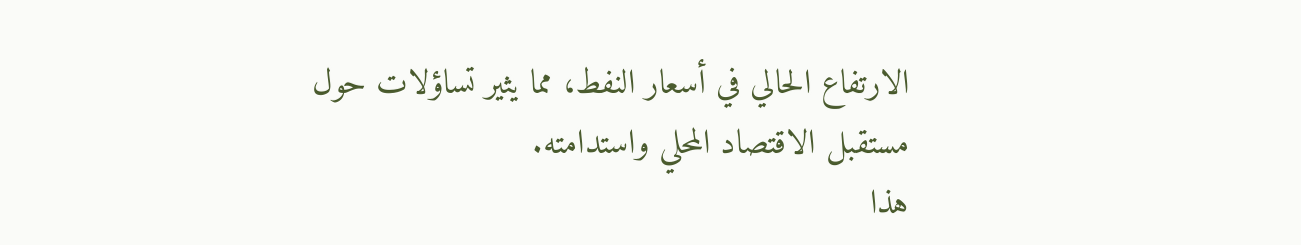الارتفاع الحالي في أسعار النفط، مما يثير تساؤلات حول مستقبل الاقتصاد المحلي واستدامته.
هذا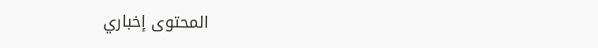المحتوى إخباري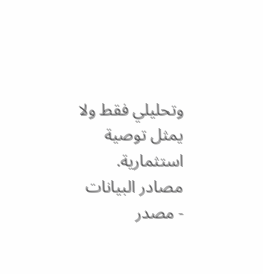وتحليلي فقط ولا يمثل توصية استثمارية.
مصادر البيانات
- مصدر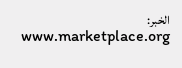الخبر: www.marketplace.org